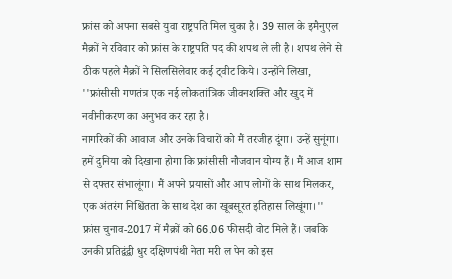फ्रांस को अपना सबसे युवा राष्ट्रपति मिल चुका है। 39 साल के इमैनुएल मैक्रों ने रविवार को फ्रांस के राष्ट्रपति पद की शपथ ले ली है। शपथ लेने से ठीक पहले मैक्रों ने सिलसिलेवार कई ट्वीट किये। उन्होंने लिखा, ''फ्रांसीसी गणतंत्र एक नई लोकतांत्रिक जीवनशक्ति और खुद में नवीनीकरण का अनुभव कर रहा है।
नागरिकों की आवाज और उनके विचारों को मैं तरजीह दूंगा। उन्हें सुनूंगा। हमें दुनिया को दिखाना होगा कि फ्रांसीसी नौजवान योग्य हैं। मैं आज शाम से दफ्तर संभालूंगा। मैं अपने प्रयासों और आप लोगों के साथ मिलकर, एक अंतरंग निश्चिंतता के साथ देश का खूबसूरत इतिहास लिखूंगा।''
फ्रांस चुनाव-2017 में मैक्रों को 66.06 फीसदी वोट मिले हैं। जबकि उनकी प्रतिद्वंद्वी धुर दक्षिणपंथी नेता मरी ल पेन को इस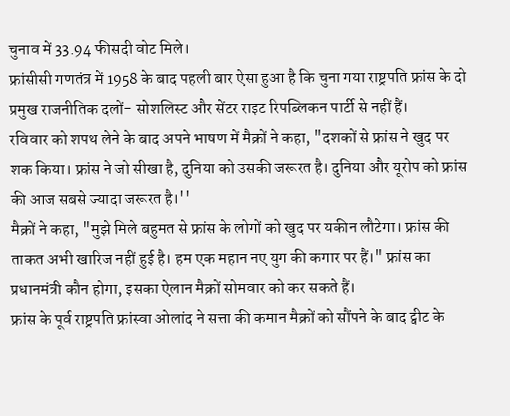चुनाव में 33.94 फीसदी वोट मिले।
फ्रांसीसी गणतंत्र में 1958 के बाद पहली बार ऐसा हुआ है कि चुना गया राष्ट्रपति फ्रांस के दो प्रमुख राजनीतिक दलों- सोशलिस्ट और सेंटर राइट रिपब्लिकन पार्टी से नहीं हैं।
रविवार को शपथ लेने के बाद अपने भाषण में मैक्रों ने कहा, "दशकों से फ्रांस ने खुद पर शक किया। फ्रांस ने जो सीखा है, दुनिया को उसकी जरूरत है। दुनिया और यूरोप को फ्रांस की आज सबसे ज्यादा जरूरत है।''
मैक्रों ने कहा, "मुझे मिले बहुमत से फ्रांस के लोगों को खुद पर यकीन लौटेगा। फ्रांस की ताकत अभी खारिज नहीं हुई है। हम एक महान नए युग की कगार पर हैं।" फ्रांस का प्रधानमंत्री कौन होगा, इसका ऐलान मैक्रों सोमवार को कर सकते हैं।
फ्रांस के पूर्व राष्ट्रपति फ्रांस्वा ओलांद ने सत्ता की कमान मैक्रों को सौंपने के बाद ट्वीट के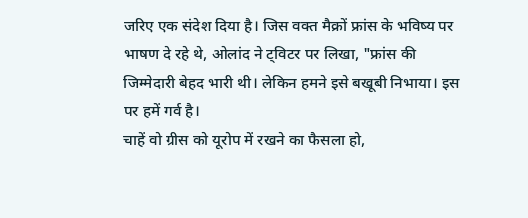जरिए एक संदेश दिया है। जिस वक्त मैक्रों फ्रांस के भविष्य पर भाषण दे रहे थे, ओलांद ने ट्विटर पर लिखा, "फ्रांस की जिम्मेदारी बेहद भारी थी। लेकिन हमने इसे बखूबी निभाया। इस पर हमें गर्व है।
चाहें वो ग्रीस को यूरोप में रखने का फैसला हो,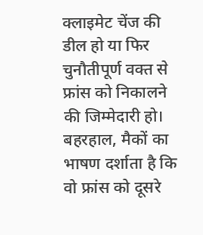क्लाइमेट चेंज की डील हो या फिर चुनौतीपूर्ण वक्त से फ्रांस को निकालने की जिम्मेदारी हो। बहरहाल, मैकों का भाषण दर्शाता है कि वो फ्रांस को दूसरे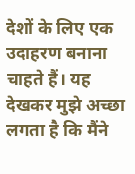देशों के लिए एक उदाहरण बनाना चाहते हैं। यह देखकर मुझे अच्छा लगता है कि मैंने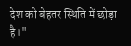देश को बेहतर स्थिति में छोड़ा है।"